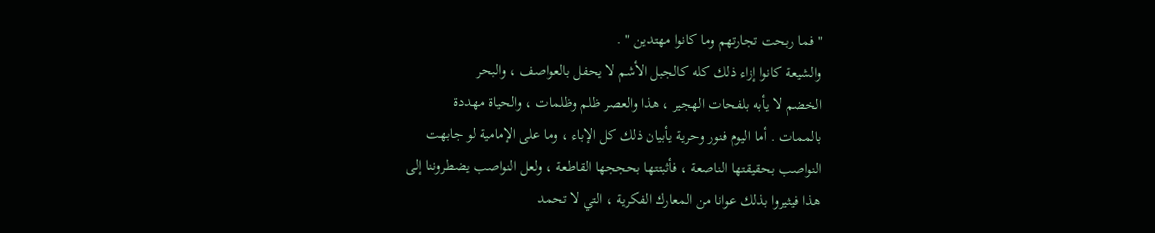" فما ربحت تجارتهم وما كانوا مهتدين " .
والشيعة كانوا إزاء ذلك كله كالجبل الأشم لا يحفل بالعواصف ، والبحر
الخضم لا يأبه بلفحات الهجير ، هذا والعصر ظلم وظلمات ، والحياة مهددة
بالممات . أما اليوم فنور وحرية يأبيان ذلك كل الإباء ، وما على الإمامية لو جابهت
النواصب بحقيقتها الناصعة ، فأثبتتها بحججها القاطعة ، ولعل النواصب يضطروننا إلى
هذا فيثيروا بذلك عوانا من المعارك الفكرية ، التي لا تحمد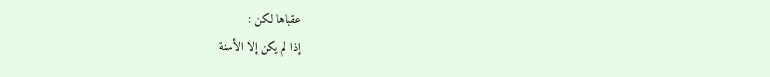عقباها لكن :
إذا لم يكن إلا الأسنة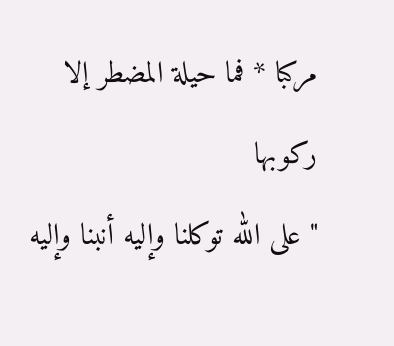مركبا * فما حيلة المضطر إلا ركوبها
" على الله توكلنا وإليه أنبنا وإليه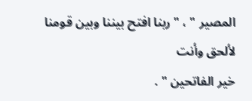المصير " ، " ربنا افتح بيننا وبين قومنا لألحق وأنت
خير الفاتحين " .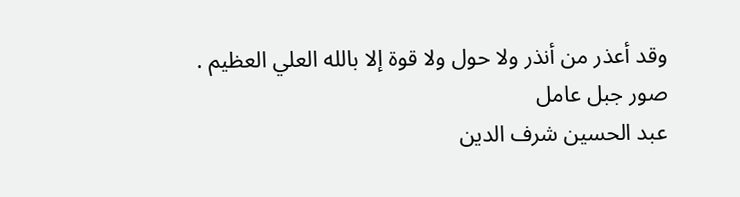وقد أعذر من أنذر ولا حول ولا قوة إلا بالله العلي العظيم .
صور جبل عامل
عبد الحسين شرف الدين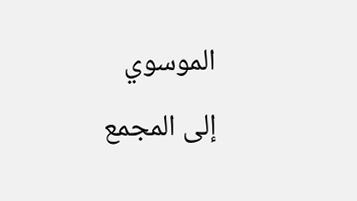الموسوي
إلى المجمع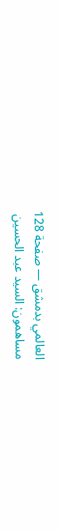العالمي بدمشق — صفحة 128
مساهمون: السيد عبد الحسين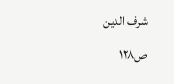شرف الدين
ص١٢٨